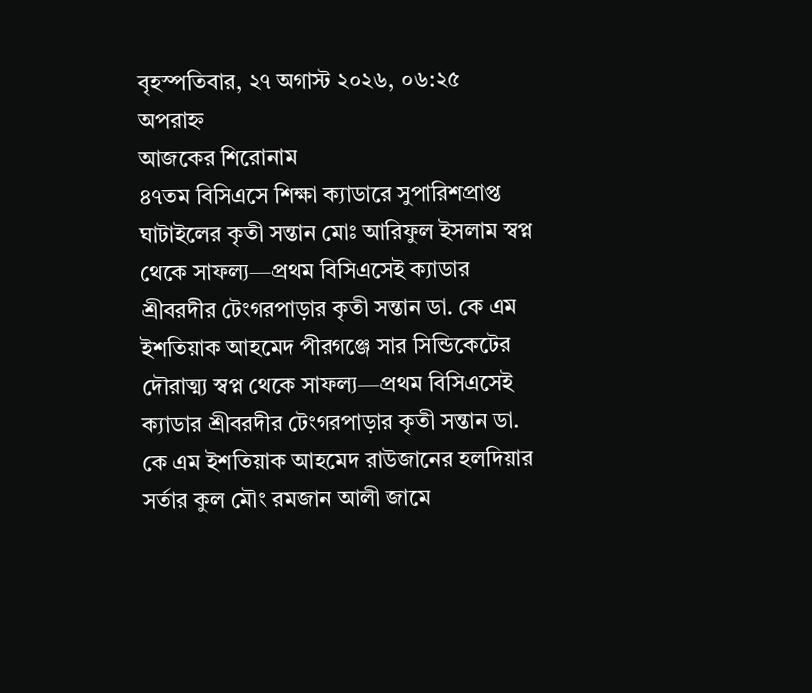বৃহস্পতিবার, ২৭ অগাস্ট ২০২৬, ০৬:২৫ অপরাহ্ন
আজকের শিরোনাম
৪৭তম বিসিএসে শিক্ষা ক্যাডারে সুপারিশপ্রাপ্ত ঘাটাইলের কৃতী সন্তান মোঃ আরিফুল ইসলাম স্বপ্ন থেকে সাফল্য—প্রথম বিসিএসেই ক্যাডার শ্রীবরদীর টেংগরপাড়ার কৃতী সন্তান ডা. কে এম ইশতিয়াক আহমেদ পীরগঞ্জে সার সিন্ডিকেটের দৌরাত্ম্য স্বপ্ন থেকে সাফল্য—প্রথম বিসিএসেই ক্যাডার শ্রীবরদীর টেংগরপাড়ার কৃতী সন্তান ডা. কে এম ইশতিয়াক আহমেদ রাউজানের হলদিয়ার সর্তার কুল মৌং রমজান আলী জামে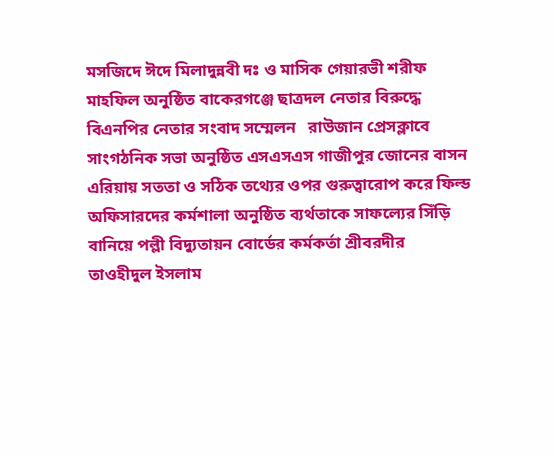মসজিদে ঈদে মিলাদুন্নবী দঃ ও মাসিক গেয়ারভী শরীফ মাহফিল অনুষ্ঠিত বাকেরগঞ্জে ছাত্রদল নেতার বিরুদ্ধে বিএনপির নেতার সংবাদ সম্মেলন   রাউজান প্রেসক্লাবে সাংগঠনিক সভা অনুষ্ঠিত এসএসএস গাজীপুর জোনের বাসন এরিয়ায় সততা ও সঠিক তথ্যের ওপর গুরুত্বারোপ করে ফিল্ড অফিসারদের কর্মশালা অনুষ্ঠিত ব্যর্থতাকে সাফল্যের সিঁড়ি বানিয়ে পল্লী বিদ্যুতায়ন বোর্ডের কর্মকর্তা শ্রীবরদীর তাওহীদুল ইসলাম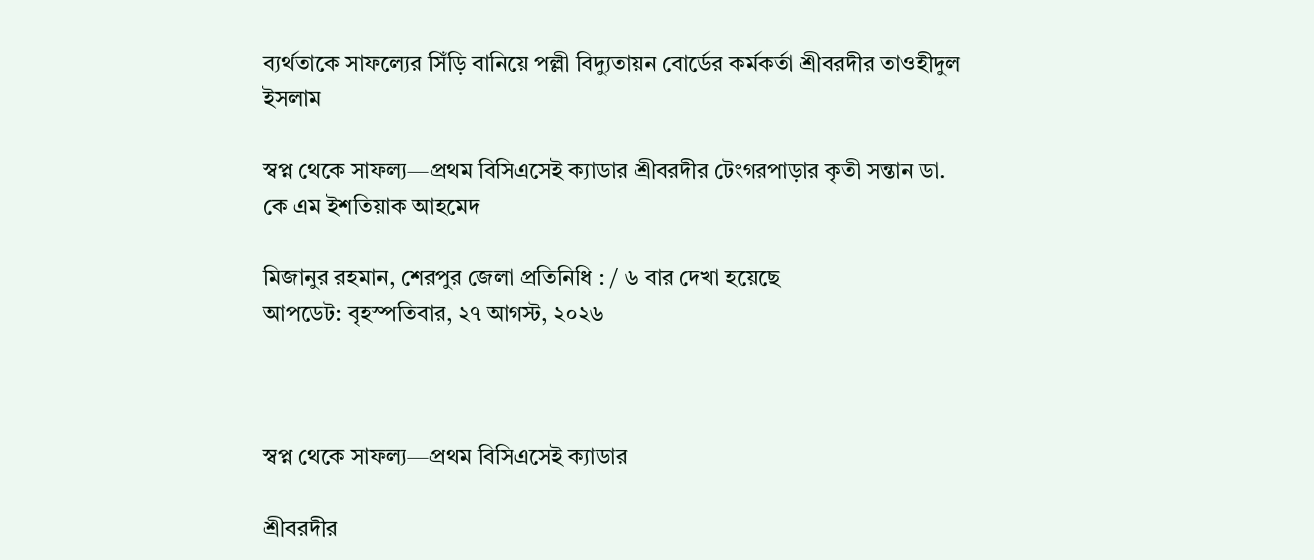ব্যর্থতাকে সাফল্যের সিঁড়ি বানিয়ে পল্লী বিদ্যুতায়ন বোর্ডের কর্মকর্তা শ্রীবরদীর তাওহীদুল ইসলাম

স্বপ্ন থেকে সাফল্য—প্রথম বিসিএসেই ক্যাডার শ্রীবরদীর টেংগরপাড়ার কৃতী সন্তান ডা. কে এম ইশতিয়াক আহমেদ

মিজানুর রহমান, শেরপুর জেলা প্রতিনিধি : / ৬ বার দেখা হয়েছে
আপডেট: বৃহস্পতিবার, ২৭ আগস্ট, ২০২৬



স্বপ্ন থেকে সাফল্য—প্রথম বিসিএসেই ক্যাডার

শ্রীবরদীর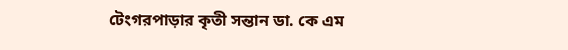টেংগরপাড়ার কৃতী সন্তান ডা. কে এম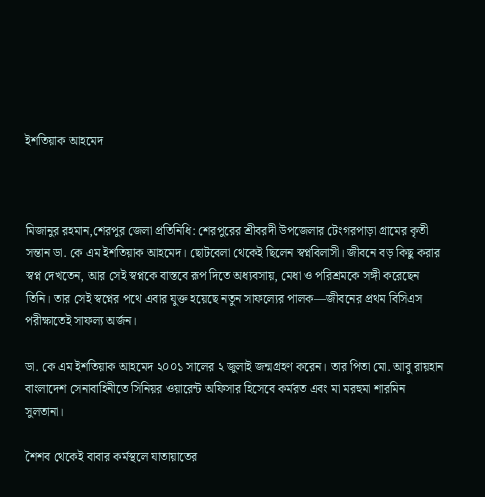ইশতিয়াক আহমেদ



মিজানুর রহমান,শেরপুর জেলা প্রতিনিধি: শেরপুরের শ্রীবরদী উপজেলার টেংগরপাড়া গ্রামের কৃতী সন্তান ডা. কে এম ইশতিয়াক আহমেদ। ছোটবেলা থেকেই ছিলেন স্বপ্নবিলাসী। জীবনে বড় কিছু করার স্বপ্ন দেখতেন, আর সেই স্বপ্নকে বাস্তবে রূপ দিতে অধ্যবসায়, মেধা ও পরিশ্রমকে সঙ্গী করেছেন তিনি। তার সেই স্বপ্নের পথে এবার যুক্ত হয়েছে নতুন সাফল্যের পালক—জীবনের প্রথম বিসিএস পরীক্ষাতেই সাফল্য অর্জন।

ডা. কে এম ইশতিয়াক আহমেদ ২০০১ সালের ২ জুলাই জন্মগ্রহণ করেন। তার পিতা মো. আবু রায়হান বাংলাদেশ সেনাবাহিনীতে সিনিয়র ওয়ারেন্ট অফিসার হিসেবে কর্মরত এবং মা মরহুমা শারমিন সুলতানা।

শৈশব থেকেই বাবার কর্মস্থলে যাতায়াতের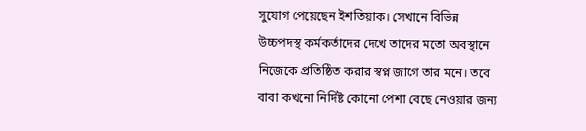সুযোগ পেয়েছেন ইশতিয়াক। সেখানে বিভিন্ন উচ্চপদস্থ কর্মকর্তাদের দেখে তাদের মতো অবস্থানে নিজেকে প্রতিষ্ঠিত করার স্বপ্ন জাগে তার মনে। তবে বাবা কখনো নির্দিষ্ট কোনো পেশা বেছে নেওয়ার জন্য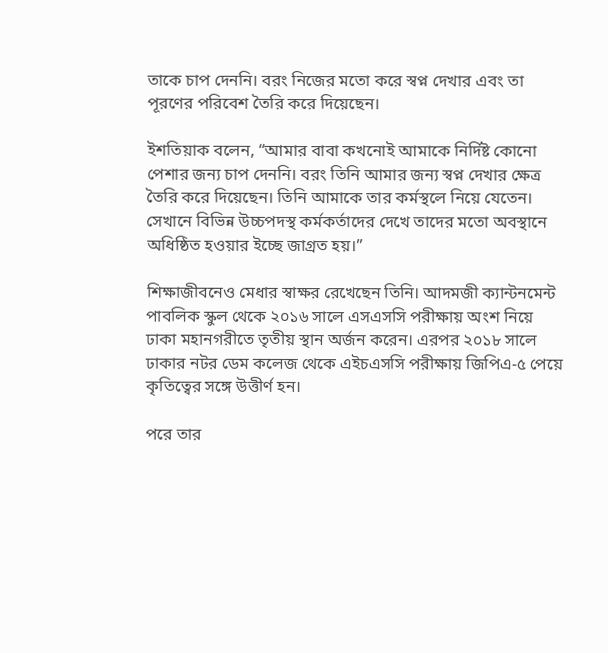তাকে চাপ দেননি। বরং নিজের মতো করে স্বপ্ন দেখার এবং তা পূরণের পরিবেশ তৈরি করে দিয়েছেন।

ইশতিয়াক বলেন, “আমার বাবা কখনোই আমাকে নির্দিষ্ট কোনো পেশার জন্য চাপ দেননি। বরং তিনি আমার জন্য স্বপ্ন দেখার ক্ষেত্র তৈরি করে দিয়েছেন। তিনি আমাকে তার কর্মস্থলে নিয়ে যেতেন। সেখানে বিভিন্ন উচ্চপদস্থ কর্মকর্তাদের দেখে তাদের মতো অবস্থানে অধিষ্ঠিত হওয়ার ইচ্ছে জাগ্রত হয়।”

শিক্ষাজীবনেও মেধার স্বাক্ষর রেখেছেন তিনি। আদমজী ক্যান্টনমেন্ট পাবলিক স্কুল থেকে ২০১৬ সালে এসএসসি পরীক্ষায় অংশ নিয়ে ঢাকা মহানগরীতে তৃতীয় স্থান অর্জন করেন। এরপর ২০১৮ সালে ঢাকার নটর ডেম কলেজ থেকে এইচএসসি পরীক্ষায় জিপিএ-৫ পেয়ে কৃতিত্বের সঙ্গে উত্তীর্ণ হন।

পরে তার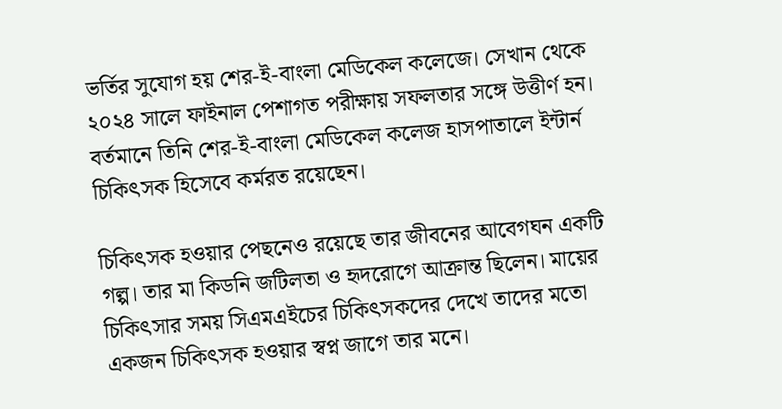ভর্তির সুযোগ হয় শের-ই-বাংলা মেডিকেল কলেজে। সেখান থেকে ২০২৪ সালে ফাইনাল পেশাগত পরীক্ষায় সফলতার সঙ্গে উত্তীর্ণ হন। বর্তমানে তিনি শের-ই-বাংলা মেডিকেল কলেজ হাসপাতালে ইন্টার্ন চিকিৎসক হিসেবে কর্মরত রয়েছেন।

চিকিৎসক হওয়ার পেছনেও রয়েছে তার জীবনের আবেগঘন একটি গল্প। তার মা কিডনি জটিলতা ও হৃদরোগে আক্রান্ত ছিলেন। মায়ের চিকিৎসার সময় সিএমএইচের চিকিৎসকদের দেখে তাদের মতো একজন চিকিৎসক হওয়ার স্বপ্ন জাগে তার মনে।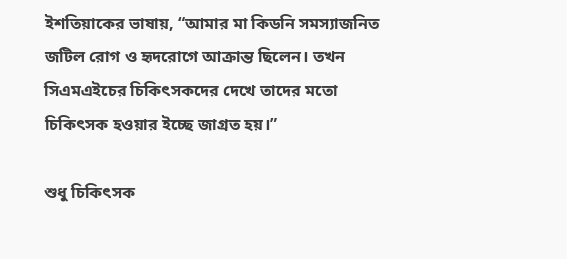ইশতিয়াকের ভাষায়, “আমার মা কিডনি সমস্যাজনিত জটিল রোগ ও হৃদরোগে আক্রান্ত ছিলেন। তখন সিএমএইচের চিকিৎসকদের দেখে তাদের মতো চিকিৎসক হওয়ার ইচ্ছে জাগ্রত হয়।”

শুধু চিকিৎসক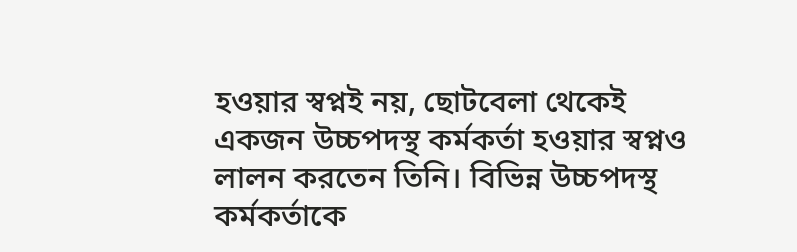হওয়ার স্বপ্নই নয়, ছোটবেলা থেকেই একজন উচ্চপদস্থ কর্মকর্তা হওয়ার স্বপ্নও লালন করতেন তিনি। বিভিন্ন উচ্চপদস্থ কর্মকর্তাকে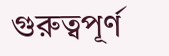গুরুত্বপূর্ণ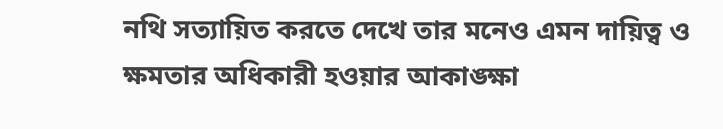নথি সত্যায়িত করতে দেখে তার মনেও এমন দায়িত্ব ও ক্ষমতার অধিকারী হওয়ার আকাঙ্ক্ষা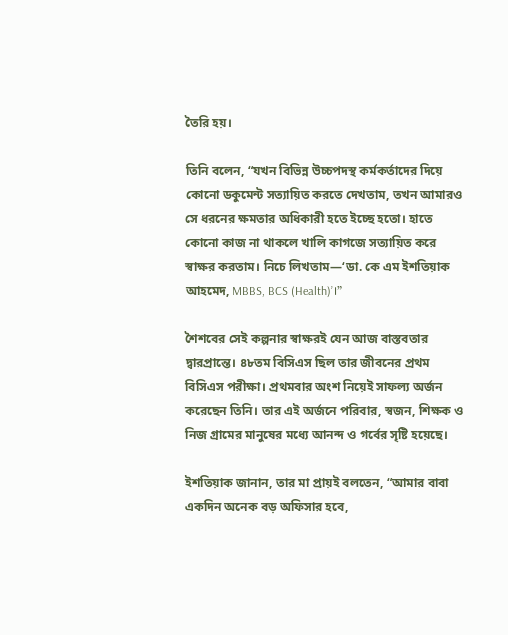তৈরি হয়।

তিনি বলেন, “যখন বিভিন্ন উচ্চপদস্থ কর্মকর্তাদের দিয়ে কোনো ডকুমেন্ট সত্যায়িত করতে দেখতাম, তখন আমারও সে ধরনের ক্ষমতার অধিকারী হতে ইচ্ছে হতো। হাতে কোনো কাজ না থাকলে খালি কাগজে সত্যায়িত করে স্বাক্ষর করতাম। নিচে লিখতাম—‘ডা. কে এম ইশতিয়াক আহমেদ, MBBS, BCS (Health)’।”

শৈশবের সেই কল্পনার স্বাক্ষরই যেন আজ বাস্তবতার দ্বারপ্রান্তে। ৪৮তম বিসিএস ছিল তার জীবনের প্রথম বিসিএস পরীক্ষা। প্রথমবার অংশ নিয়েই সাফল্য অর্জন করেছেন তিনি। তার এই অর্জনে পরিবার, স্বজন, শিক্ষক ও নিজ গ্রামের মানুষের মধ্যে আনন্দ ও গর্বের সৃষ্টি হয়েছে।

ইশতিয়াক জানান, তার মা প্রায়ই বলতেন, “আমার বাবা একদিন অনেক বড় অফিসার হবে,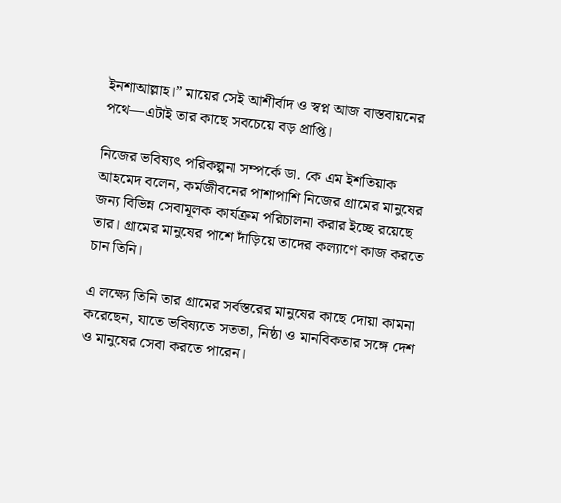ইনশাআল্লাহ।” মায়ের সেই আশীর্বাদ ও স্বপ্ন আজ বাস্তবায়নের পথে—এটাই তার কাছে সবচেয়ে বড় প্রাপ্তি।

নিজের ভবিষ্যৎ পরিকল্পনা সম্পর্কে ডা. কে এম ইশতিয়াক আহমেদ বলেন, কর্মজীবনের পাশাপাশি নিজের গ্রামের মানুষের জন্য বিভিন্ন সেবামূলক কার্যক্রম পরিচালনা করার ইচ্ছে রয়েছে তার। গ্রামের মানুষের পাশে দাঁড়িয়ে তাদের কল্যাণে কাজ করতে চান তিনি।

এ লক্ষ্যে তিনি তার গ্রামের সর্বস্তরের মানুষের কাছে দোয়া কামনা করেছেন, যাতে ভবিষ্যতে সততা, নিষ্ঠা ও মানবিকতার সঙ্গে দেশ ও মানুষের সেবা করতে পারেন।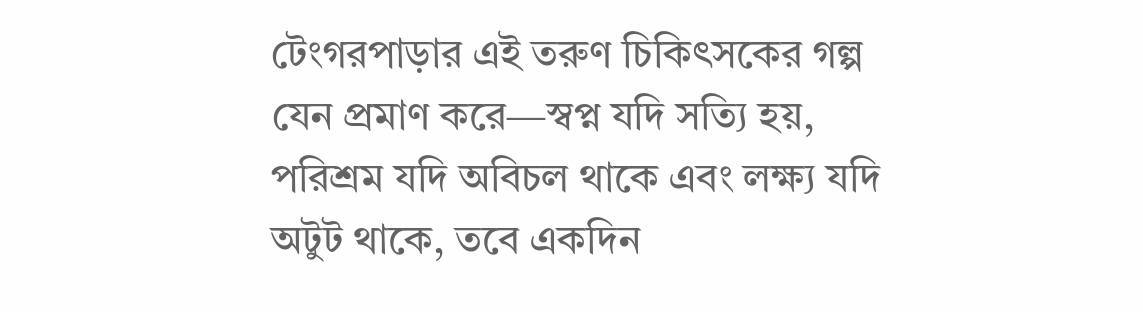টেংগরপাড়ার এই তরুণ চিকিৎসকের গল্প যেন প্রমাণ করে—স্বপ্ন যদি সত্যি হয়, পরিশ্রম যদি অবিচল থাকে এবং লক্ষ্য যদি অটুট থাকে, তবে একদিন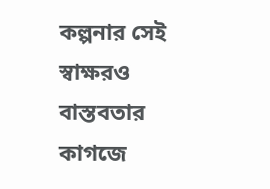কল্পনার সেই স্বাক্ষরও বাস্তবতার কাগজে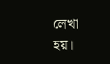লেখা হয়।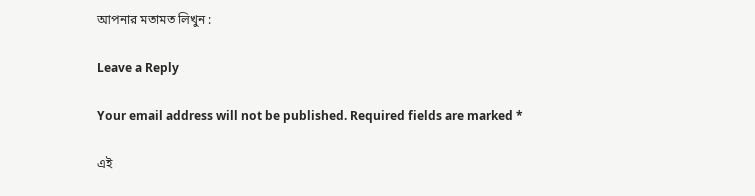আপনার মতামত লিখুন :

Leave a Reply

Your email address will not be published. Required fields are marked *

এই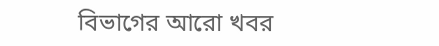বিভাগের আরো খবর